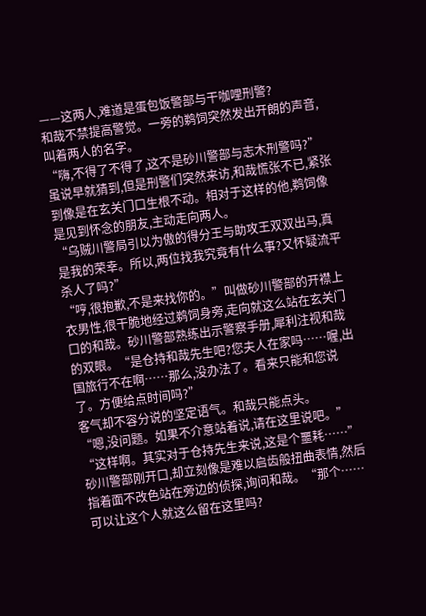——这两人,难道是蛋包饭警部与干咖哩刑警?
和哉不禁提高警觉。一旁的鹈饲突然发出开朗的声音,叫着两人的名字。
“嗨,不得了不得了,这不是砂川警部与志木刑警吗?”
虽说早就猜到,但是刑警们突然来访,和哉慌张不已,紧张到像是在玄关门口生根不动。相对于这样的他,鹈饲像是见到怀念的朋友,主动走向两人。
“乌贼川警局引以为傲的得分王与助攻王双双出马,真是我的荣幸。所以,两位找我究竟有什么事?又怀疑流平杀人了吗?”
“哼,很抱歉,不是来找你的。”叫做砂川警部的开襟上衣男性,很干脆地经过鹈饲身旁,走向就这么站在玄关门口的和哉。砂川警部熟练出示警察手册,犀利注视和哉的双眼。“是仓持和哉先生吧?您夫人在家吗……喔,出国旅行不在啊……那么,没办法了。看来只能和您说了。方便给点时间吗?”
客气却不容分说的坚定语气。和哉只能点头。
“嗯,没问题。如果不介意站着说,请在这里说吧。”
“这样啊。其实对于仓持先生来说,这是个噩耗……”
砂川警部刚开口,却立刻像是难以启齿般扭曲表情,然后指着面不改色站在旁边的侦探,询问和哉。“那个……可以让这个人就这么留在这里吗?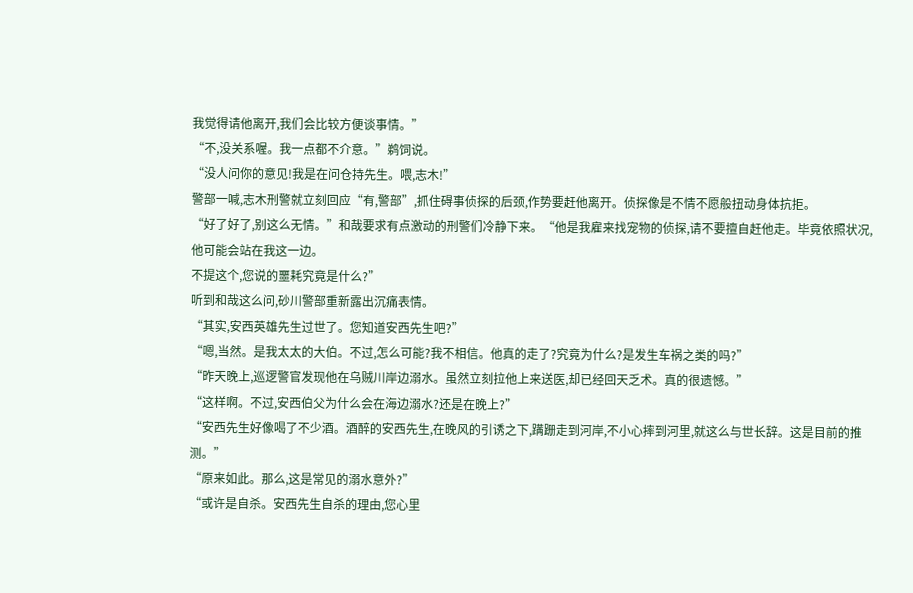我觉得请他离开,我们会比较方便谈事情。”
“不,没关系喔。我一点都不介意。”鹈饲说。
“没人问你的意见!我是在问仓持先生。喂,志木!”
警部一喊,志木刑警就立刻回应“有,警部”,抓住碍事侦探的后颈,作势要赶他离开。侦探像是不情不愿般扭动身体抗拒。
“好了好了,别这么无情。”和哉要求有点激动的刑警们冷静下来。“他是我雇来找宠物的侦探,请不要擅自赶他走。毕竟依照状况,他可能会站在我这一边。
不提这个,您说的噩耗究竟是什么?”
听到和哉这么问,砂川警部重新露出沉痛表情。
“其实,安西英雄先生过世了。您知道安西先生吧?”
“嗯,当然。是我太太的大伯。不过,怎么可能?我不相信。他真的走了?究竟为什么?是发生车祸之类的吗?”
“昨天晚上,巡逻警官发现他在乌贼川岸边溺水。虽然立刻拉他上来送医,却已经回天乏术。真的很遗憾。”
“这样啊。不过,安西伯父为什么会在海边溺水?还是在晚上?”
“安西先生好像喝了不少酒。酒醉的安西先生,在晚风的引诱之下,蹒跚走到河岸,不小心摔到河里,就这么与世长辞。这是目前的推测。”
“原来如此。那么,这是常见的溺水意外?”
“或许是自杀。安西先生自杀的理由,您心里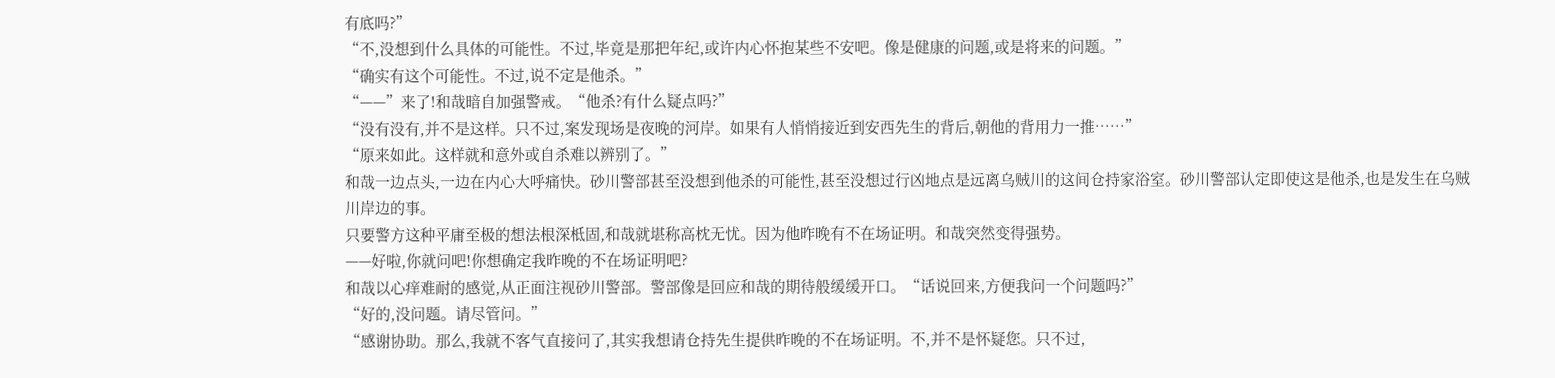有底吗?”
“不,没想到什么具体的可能性。不过,毕竟是那把年纪,或许内心怀抱某些不安吧。像是健康的问题,或是将来的问题。”
“确实有这个可能性。不过,说不定是他杀。”
“——”来了!和哉暗自加强警戒。“他杀?有什么疑点吗?”
“没有没有,并不是这样。只不过,案发现场是夜晚的河岸。如果有人悄悄接近到安西先生的背后,朝他的背用力一推……”
“原来如此。这样就和意外或自杀难以辨别了。”
和哉一边点头,一边在内心大呼痛快。砂川警部甚至没想到他杀的可能性,甚至没想过行凶地点是远离乌贼川的这间仓持家浴室。砂川警部认定即使这是他杀,也是发生在乌贼川岸边的事。
只要警方这种平庸至极的想法根深柢固,和哉就堪称高枕无忧。因为他昨晚有不在场证明。和哉突然变得强势。
——好啦,你就问吧!你想确定我昨晚的不在场证明吧?
和哉以心痒难耐的感觉,从正面注视砂川警部。警部像是回应和哉的期待般缓缓开口。“话说回来,方便我问一个问题吗?”
“好的,没问题。请尽管问。”
“感谢协助。那么,我就不客气直接问了,其实我想请仓持先生提供昨晚的不在场证明。不,并不是怀疑您。只不过,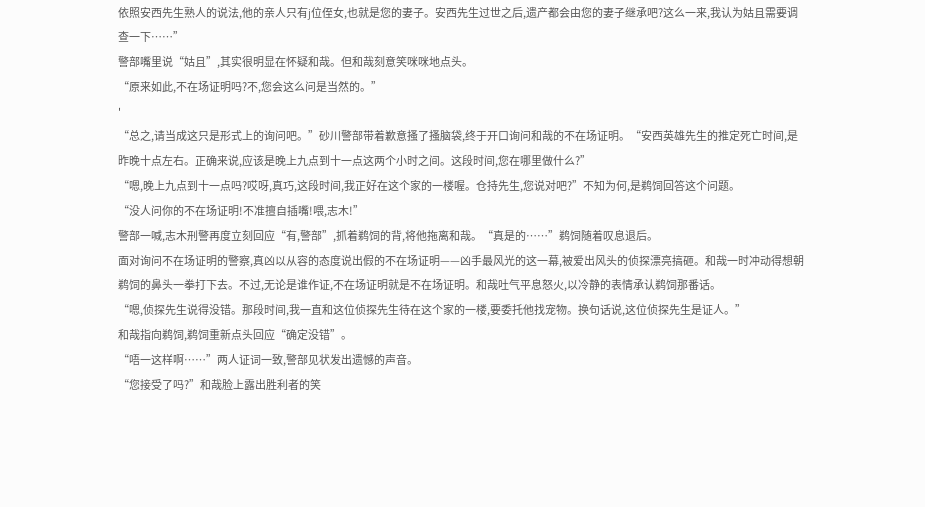依照安西先生熟人的说法,他的亲人只有j位侄女,也就是您的妻子。安西先生过世之后,遗产都会由您的妻子继承吧?这么一来,我认为姑且需要调查一下……”
警部嘴里说“姑且”,其实很明显在怀疑和哉。但和哉刻意笑咪咪地点头。
“原来如此,不在场证明吗?不,您会这么问是当然的。”
'
“总之,请当成这只是形式上的询问吧。”砂川警部带着歉意搔了搔脑袋,终于开口询问和哉的不在场证明。“安西英雄先生的推定死亡时间,是昨晚十点左右。正确来说,应该是晚上九点到十一点这两个小时之间。这段时间,您在哪里做什么?”
“嗯,晚上九点到十一点吗?哎呀,真巧,这段时间,我正好在这个家的一楼喔。仓持先生,您说对吧?”不知为何,是鹈饲回答这个问题。
“没人问你的不在场证明!不准擅自插嘴!喂,志木!”
警部一喊,志木刑警再度立刻回应“有,警部”,抓着鹈饲的背,将他拖离和哉。“真是的……”鹈饲随着叹息退后。
面对询问不在场证明的警察,真凶以从容的态度说出假的不在场证明——凶手最风光的这一幕,被爱出风头的侦探漂亮搞砸。和哉一时冲动得想朝鹈饲的鼻头一拳打下去。不过,无论是谁作证,不在场证明就是不在场证明。和哉吐气平息怒火,以冷静的表情承认鹈饲那番话。
“嗯,侦探先生说得没错。那段时间,我一直和这位侦探先生待在这个家的一楼,要委托他找宠物。换句话说,这位侦探先生是证人。”
和哉指向鹈饲,鹈饲重新点头回应“确定没错”。
“唔一这样啊……”两人证词一致,警部见状发出遗憾的声音。
“您接受了吗?”和哉脸上露出胜利者的笑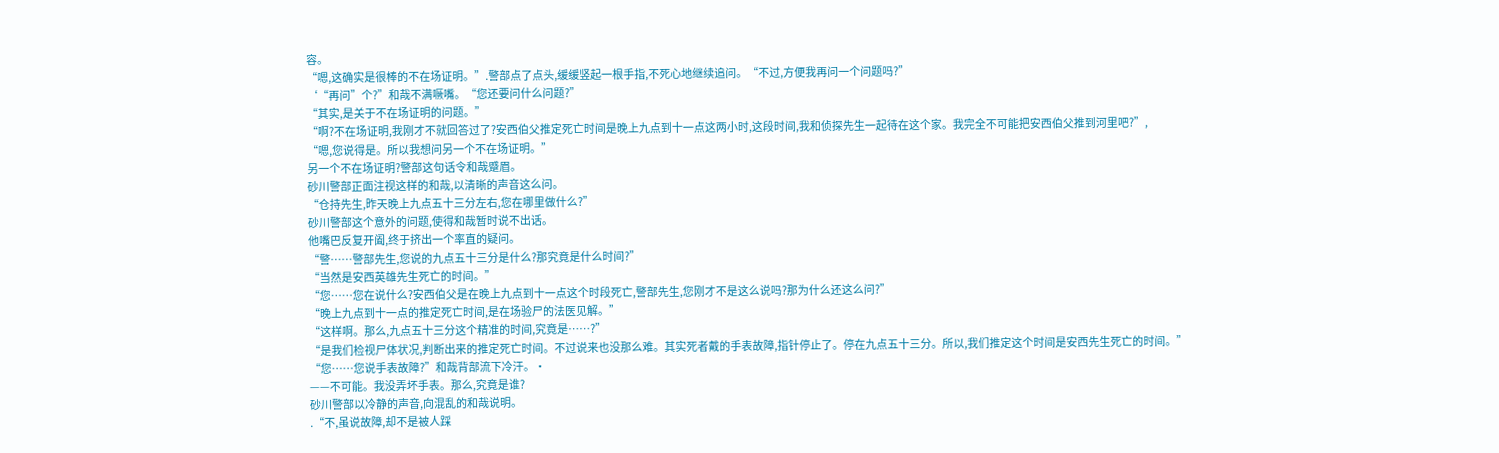容。
“嗯,这确实是很棒的不在场证明。”.警部点了点头,缓缓竖起一根手指,不死心地继续追问。“不过,方便我再问一个问题吗?”
‘“再问”个?”和哉不满噘嘴。“您还要问什么问题?”
“其实,是关于不在场证明的问题。”
“啊?不在场证明,我刚才不就回答过了?安西伯父推定死亡时间是晚上九点到十一点这两小时,这段时间,我和侦探先生一起待在这个家。我完全不可能把安西伯父推到河里吧?”,
“嗯,您说得是。所以我想问另一个不在场证明。”
另一个不在场证明?警部这句话令和哉蹙眉。
砂川警部正面注视这样的和哉,以清晰的声音这么问。
“仓持先生,昨天晚上九点五十三分左右,您在哪里做什么?”
砂川警部这个意外的问题,使得和哉暂时说不出话。
他嘴巴反复开阖,终于挤出一个率直的疑问。
“警……警部先生,您说的九点五十三分是什么?那究竟是什么时间?”
“当然是安西英雄先生死亡的时间。”
“您……您在说什么?安西伯父是在晚上九点到十一点这个时段死亡,警部先生,您刚才不是这么说吗?那为什么还这么问?”
“晚上九点到十一点的推定死亡时间,是在场验尸的法医见解。”
“这样啊。那么,九点五十三分这个精准的时间,究竟是……?”
“是我们检视尸体状况,判断出来的推定死亡时间。不过说来也没那么难。其实死者戴的手表故障,指针停止了。停在九点五十三分。所以,我们推定这个时间是安西先生死亡的时间。”
“您……您说手表故障?”和哉背部流下冷汗。·
——不可能。我没弄坏手表。那么,究竟是谁?
砂川警部以冷静的声音,向混乱的和哉说明。
.“不,虽说故障,却不是被人踩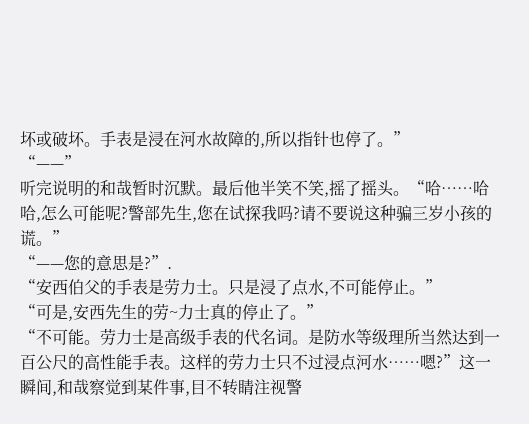坏或破坏。手表是浸在河水故障的,所以指针也停了。”
“——”
听完说明的和哉暂时沉默。最后他半笑不笑,摇了摇头。“哈……哈哈,怎么可能呢?警部先生,您在试探我吗?请不要说这种骗三岁小孩的谎。”
“——您的意思是?”.
“安西伯父的手表是劳力士。只是浸了点水,不可能停止。”
“可是,安西先生的劳~力士真的停止了。”
“不可能。劳力士是高级手表的代名词。是防水等级理所当然达到一百公尺的高性能手表。这样的劳力士只不过浸点河水……嗯?”这一瞬间,和哉察觉到某件事,目不转睛注视警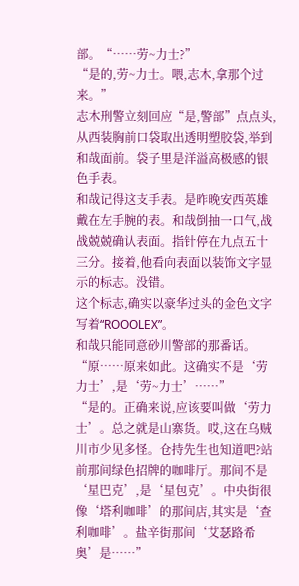部。“……劳~力士?”
“是的,劳~力士。喂,志木,拿那个过来。”
志木刑警立刻回应“是,警部”点点头,从西装胸前口袋取出透明塑胶袋,举到和哉面前。袋子里是洋溢高极感的银色手表。
和哉记得这支手表。是昨晚安西英雄戴在左手腕的表。和哉倒抽一口气,战战兢兢确认表面。指针停在九点五十三分。接着,他看向表面以装饰文字显示的标志。没错。
这个标志,确实以豪华过头的金色文字写着“ROOOLEX”。
和哉只能同意砂川警部的那番话。
“原……原来如此。这确实不是‘劳力士’,是‘劳~力士’……”
“是的。正确来说,应该要叫做‘劳力士’。总之就是山寨货。哎,这在乌贼川市少见多怪。仓持先生也知道吧?站前那间绿色招牌的咖啡厅。那间不是‘星巴克’,是‘星包克’。中央街很像‘塔利咖啡’的那间店,其实是‘查利咖啡’。盐辛街那间‘艾瑟路希奥’是……”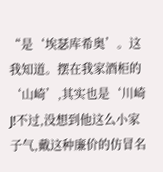“是‘埃瑟库希奥’。这我知道。摆在我家酒柜的‘山崎’,其实也是‘川崎J!不过,没想到他这么小家子气,戴这种廉价的仿冒名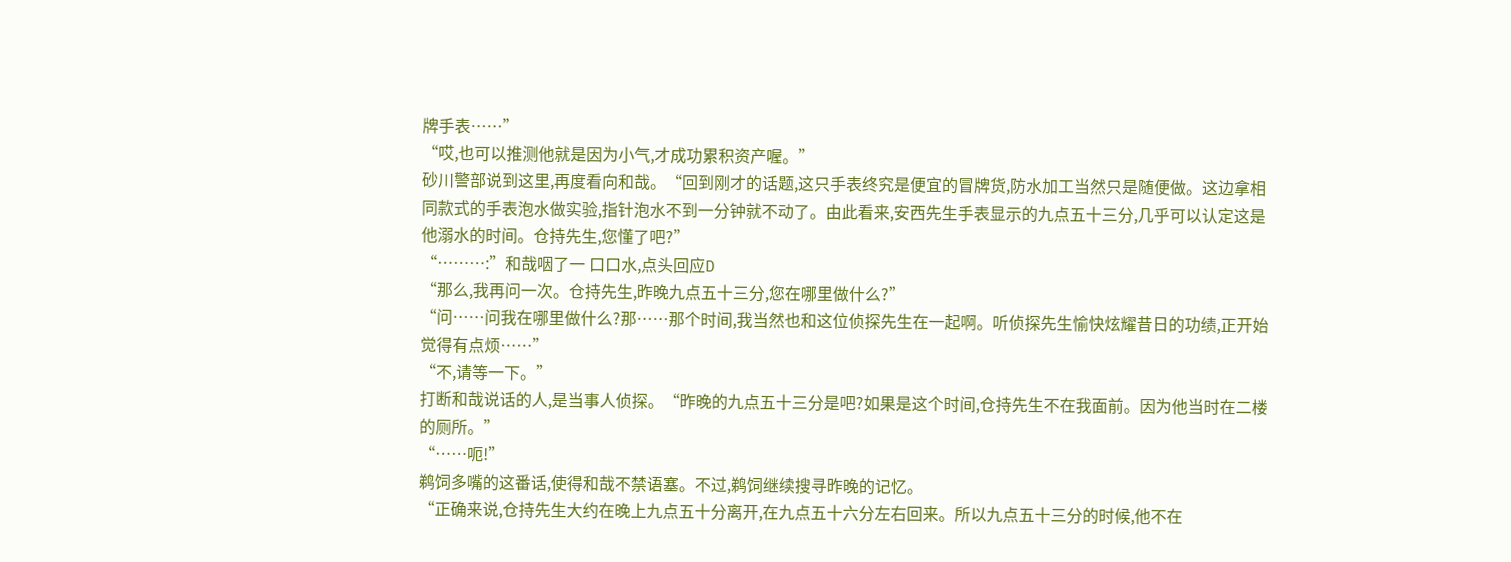牌手表……”
“哎,也可以推测他就是因为小气,才成功累积资产喔。”
砂川警部说到这里,再度看向和哉。“回到刚才的话题,这只手表终究是便宜的冒牌货,防水加工当然只是随便做。这边拿相同款式的手表泡水做实验,指针泡水不到一分钟就不动了。由此看来,安西先生手表显示的九点五十三分,几乎可以认定这是他溺水的时间。仓持先生,您懂了吧?”
“………:”和哉咽了一 口口水,点头回应D
“那么,我再问一次。仓持先生,昨晚九点五十三分,您在哪里做什么?”
“问……问我在哪里做什么?那……那个时间,我当然也和这位侦探先生在一起啊。听侦探先生愉快炫耀昔日的功绩,正开始觉得有点烦……”
“不,请等一下。”
打断和哉说话的人,是当事人侦探。“昨晚的九点五十三分是吧?如果是这个时间,仓持先生不在我面前。因为他当时在二楼的厕所。”
“……呃!”
鹈饲多嘴的这番话,使得和哉不禁语塞。不过,鹈饲继续搜寻昨晚的记忆。
“正确来说,仓持先生大约在晚上九点五十分离开,在九点五十六分左右回来。所以九点五十三分的时候,他不在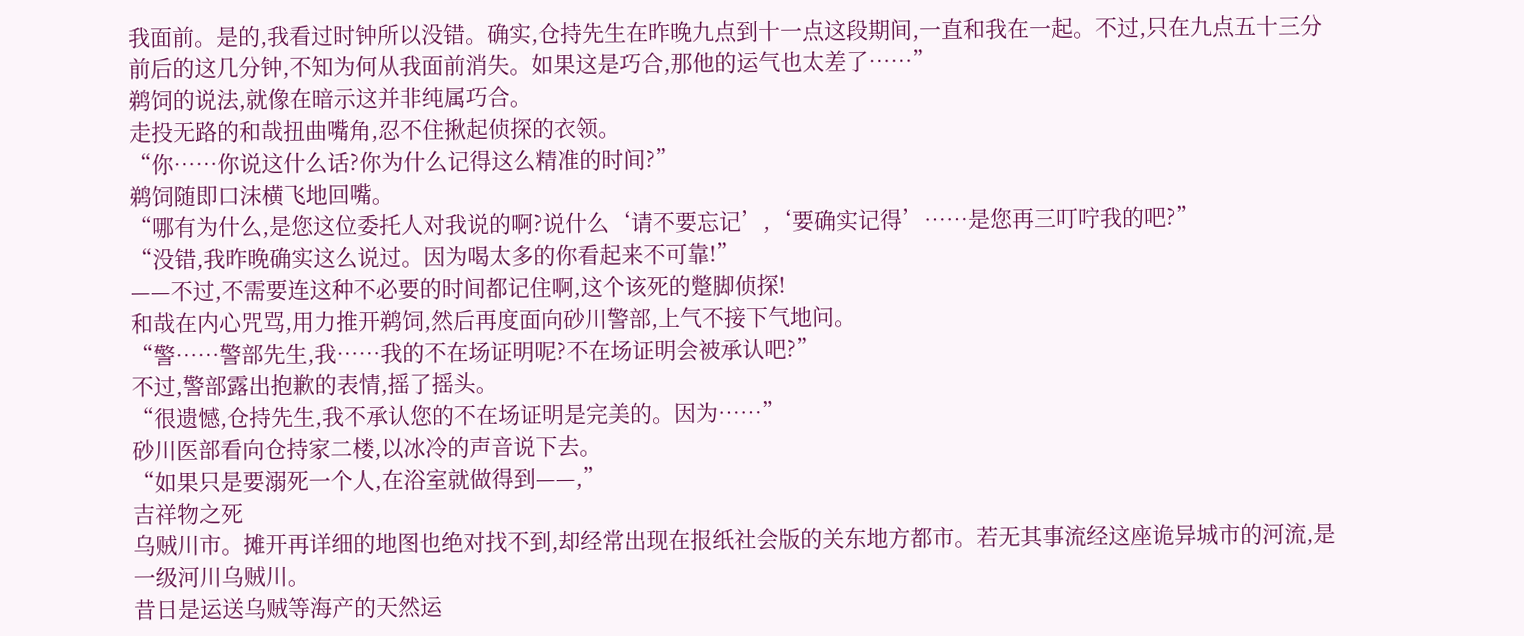我面前。是的,我看过时钟所以没错。确实,仓持先生在昨晚九点到十一点这段期间,一直和我在一起。不过,只在九点五十三分前后的这几分钟,不知为何从我面前消失。如果这是巧合,那他的运气也太差了……”
鹈饲的说法,就像在暗示这并非纯属巧合。
走投无路的和哉扭曲嘴角,忍不住揪起侦探的衣领。
“你……你说这什么话?你为什么记得这么精准的时间?”
鹈饲随即口沫横飞地回嘴。
“哪有为什么,是您这位委托人对我说的啊?说什么‘请不要忘记’,‘要确实记得’……是您再三叮咛我的吧?”
“没错,我昨晚确实这么说过。因为喝太多的你看起来不可靠!”
——不过,不需要连这种不必要的时间都记住啊,这个该死的蹩脚侦探!
和哉在内心咒骂,用力推开鹈饲,然后再度面向砂川警部,上气不接下气地问。
“警……警部先生,我……我的不在场证明呢?不在场证明会被承认吧?”
不过,警部露出抱歉的表情,摇了摇头。
“很遗憾,仓持先生,我不承认您的不在场证明是完美的。因为……”
砂川医部看向仓持家二楼,以冰冷的声音说下去。
“如果只是要溺死一个人,在浴室就做得到——,”
吉祥物之死
乌贼川市。摊开再详细的地图也绝对找不到,却经常出现在报纸社会版的关东地方都市。若无其事流经这座诡异城市的河流,是一级河川乌贼川。
昔日是运送乌贼等海产的天然运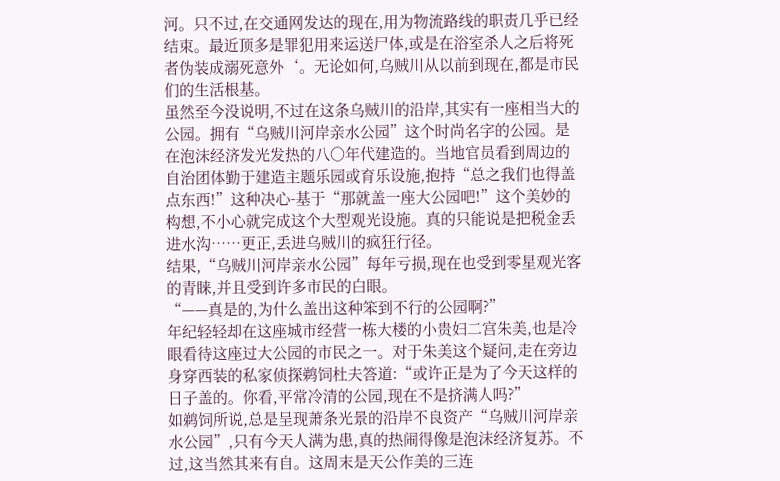河。只不过,在交通网发达的现在,用为物流路线的职责几乎已经结束。最近顶多是罪犯用来运送尸体,或是在浴室杀人之后将死者伪装成溺死意外‘。无论如何,乌贼川从以前到现在,都是市民们的生活根基。
虽然至今没说明,不过在这条乌贼川的沿岸,其实有一座相当大的公园。拥有“乌贼川河岸亲水公园”这个时尚名字的公园。是在泡沫经济发光发热的八〇年代建造的。当地官员看到周边的自治团体勤于建造主题乐园或育乐设施,抱持“总之我们也得盖点东西!”这种决心-基于“那就盖一座大公园吧!”这个美妙的构想,不小心就完成这个大型观光设施。真的只能说是把税金丢进水沟……更正,丢进乌贼川的疯狂行径。
结果,“乌贼川河岸亲水公园”每年亏损,现在也受到零星观光客的青睐,并且受到许多市民的白眼。
“——真是的,为什么盖出这种笨到不行的公园啊?”
年纪轻轻却在这座城市经营一栋大楼的小贵妇二宫朱美,也是冷眼看待这座过大公园的市民之一。对于朱美这个疑问,走在旁边身穿西装的私家侦探鹈饲杜夫答道:“或许正是为了今天这样的日子盖的。你看,平常冷清的公园,现在不是挤满人吗?”
如鹈饲所说,总是呈现萧条光景的沿岸不良资产“乌贼川河岸亲水公园”,只有今天人满为患,真的热闹得像是泡沫经济复苏。不过,这当然其来有自。这周末是天公作美的三连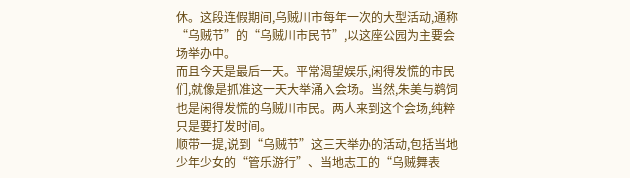休。这段连假期间,乌贼川市每年一次的大型活动,通称“乌贼节”的“乌贼川市民节”,以这座公园为主要会场举办中。
而且今天是最后一天。平常渴望娱乐,闲得发慌的市民们,就像是抓准这一天大举涌入会场。当然,朱美与鹈饲也是闲得发慌的乌贼川市民。两人来到这个会场,纯粹只是要打发时间。
顺带一提,说到“乌贼节”这三天举办的活动,包括当地少年少女的“管乐游行”、当地志工的“乌贼舞表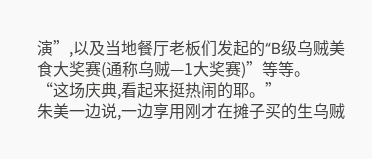演”,以及当地餐厅老板们发起的“B级乌贼美食大奖赛(通称乌贼—1大奖赛)”等等。
“这场庆典,看起来挺热闹的耶。”
朱美一边说,一边享用刚才在摊子买的生乌贼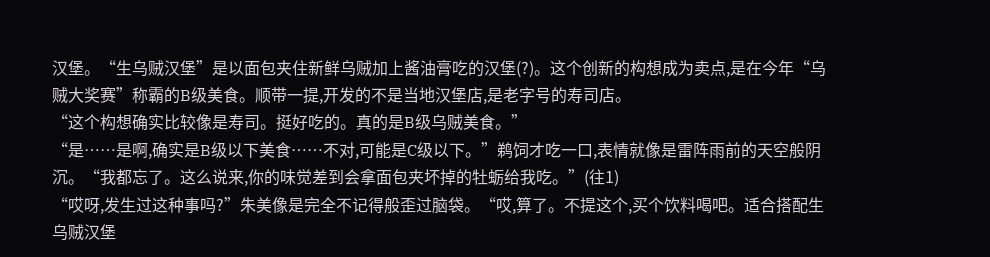汉堡。“生乌贼汉堡”是以面包夹住新鲜乌贼加上酱油膏吃的汉堡(?)。这个创新的构想成为卖点,是在今年“乌贼大奖赛”称霸的B级美食。顺带一提,开发的不是当地汉堡店,是老字号的寿司店。
“这个构想确实比较像是寿司。挺好吃的。真的是B级乌贼美食。”
“是……是啊,确实是B级以下美食……不对,可能是C级以下。”鹈饲才吃一口,表情就像是雷阵雨前的天空般阴沉。“我都忘了。这么说来,你的味觉差到会拿面包夹坏掉的牡蛎给我吃。”(往1)
“哎呀,发生过这种事吗?”朱美像是完全不记得般歪过脑袋。“哎,算了。不提这个,买个饮料喝吧。适合搭配生乌贼汉堡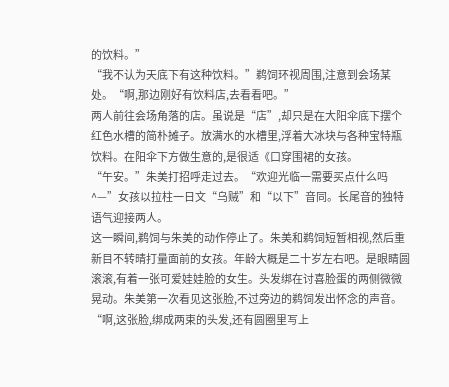的饮料。”
“我不认为天底下有这种饮料。”鹈饲环视周围,注意到会场某处。“啊,那边刚好有饮料店,去看看吧。”
两人前往会场角落的店。虽说是“店”,却只是在大阳伞底下摆个红色水槽的简朴摊子。放满水的水槽里,浮着大冰块与各种宝特瓶饮料。在阳伞下方做生意的,是很适《口穿围裙的女孩。
“午安。”朱美打招呼走过去。“欢迎光临一需要买点什么吗^—”女孩以拉柱一日文“乌贼”和“以下”音同。长尾音的独特语气迎接两人。
这一瞬间,鹈饲与朱美的动作停止了。朱美和鹈饲短暂相视,然后重新目不转晴打量面前的女孩。年龄大概是二十岁左右吧。是眼睛圆滚滚,有着一张可爱娃娃脸的女生。头发绑在讨喜脸蛋的两侧微微晃动。朱美第一次看见这张脸,不过旁边的鹈饲发出怀念的声音。
“啊,这张脸,绑成两束的头发,还有圆圈里写上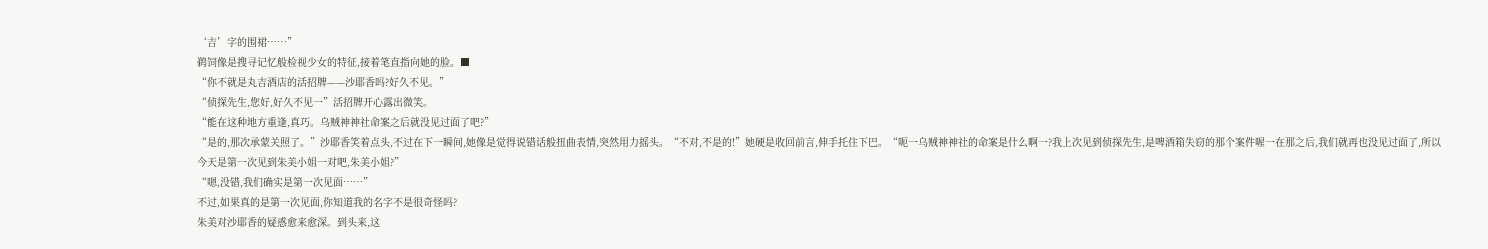‘吉’字的围裙……”
鹈饲像是搜寻记忆般检视少女的特征,接着笔直指向她的脸。■
“你不就是丸吉酒店的活招牌——沙耶香吗?好久不见。”
“侦探先生,您好,好久不见一”活招牌开心露出微笑。
“能在这种地方重逢,真巧。乌贼神神社命案之后就没见过面了吧?”
“是的,那次承蒙关照了。”沙耶香笑着点头,不过在下一瞬间,她像是觉得说错话般扭曲表情,突然用力摇头。“不对,不是的!”她硬是收回前言,伸手托住下巴。“呃一乌贼神神社的命案是什么啊一?我上次见到侦探先生,是啤酒箱失窃的那个案件喔一在那之后,我们就再也没见过面了,所以今天是第一次见到朱美小姐一对吧,朱美小姐?”
“嗯,没错,我们确实是第一次见面……”
不过,如果真的是第一次见面,你知道我的名字不是很奇怪吗?
朱美对沙耶香的疑惑愈来愈深。到头来,这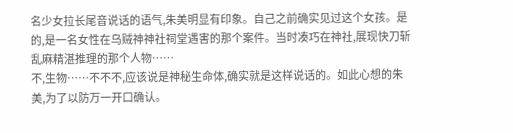名少女拉长尾音说话的语气,朱美明显有印象。自己之前确实见过这个女孩。是的,是一名女性在乌贼神神社祠堂遇害的那个案件。当时凑巧在神社,展现快刀斩乱麻精湛推理的那个人物……
不,生物……不不不,应该说是神秘生命体,确实就是这样说话的。如此心想的朱美,为了以防万一开口确认。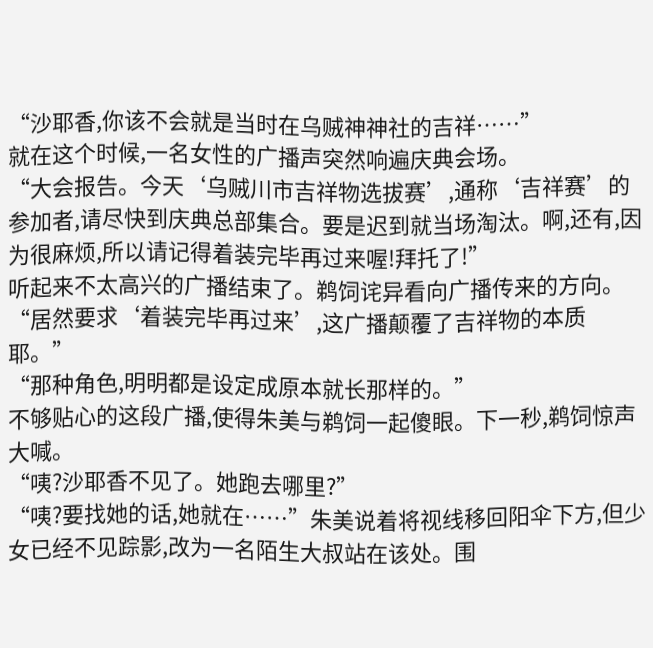“沙耶香,你该不会就是当时在乌贼神神社的吉祥……”
就在这个时候,一名女性的广播声突然响遍庆典会场。
“大会报告。今天‘乌贼川市吉祥物选拔赛’,通称‘吉祥赛’的参加者,请尽快到庆典总部集合。要是迟到就当场淘汰。啊,还有,因为很麻烦,所以请记得着装完毕再过来喔!拜托了!”
听起来不太高兴的广播结束了。鹈饲诧异看向广播传来的方向。
“居然要求‘着装完毕再过来’,这广播颠覆了吉祥物的本质耶。”
“那种角色,明明都是设定成原本就长那样的。”
不够贴心的这段广播,使得朱美与鹈饲一起傻眼。下一秒,鹈饲惊声大喊。
“咦?沙耶香不见了。她跑去哪里?”
“咦?要找她的话,她就在……”朱美说着将视线移回阳伞下方,但少女已经不见踪影,改为一名陌生大叔站在该处。围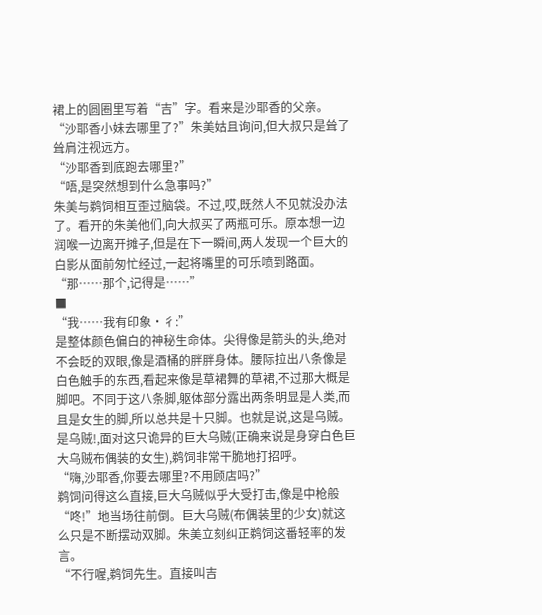裙上的圆圈里写着“吉”字。看来是沙耶香的父亲。“沙耶香小妹去哪里了?”朱美姑且询问,但大叔只是耸了耸肩注视远方。
“沙耶香到底跑去哪里?”
“唔,是突然想到什么急事吗?”
朱美与鹈饲相互歪过脑袋。不过,哎,既然人不见就没办法了。看开的朱美他们,向大叔买了两瓶可乐。原本想一边润喉一边离开摊子,但是在下一瞬间,两人发现一个巨大的白影从面前匆忙经过,一起将嘴里的可乐喷到路面。
“那……那个,记得是……”
■
“我……我有印象·彳:”
是整体颜色偏白的神秘生命体。尖得像是箭头的头,绝对不会眨的双眼,像是酒桶的胖胖身体。腰际拉出八条像是白色触手的东西,看起来像是草裙舞的草裙,不过那大概是脚吧。不同于这八条脚,躯体部分露出两条明显是人类,而且是女生的脚,所以总共是十只脚。也就是说,这是乌贼。是乌贼!,面对这只诡异的巨大乌贼(正确来说是身穿白色巨大乌贼布偶装的女生),鹈饲非常干脆地打招呼。
“嗨,沙耶香,你要去哪里?不用顾店吗?”
鹈饲问得这么直接,巨大乌贼似乎大受打击,像是中枪般“咚!”地当场往前倒。巨大乌贼(布偶装里的少女)就这么只是不断摆动双脚。朱美立刻纠正鹈饲这番轻率的发言。
“不行喔,鹈饲先生。直接叫吉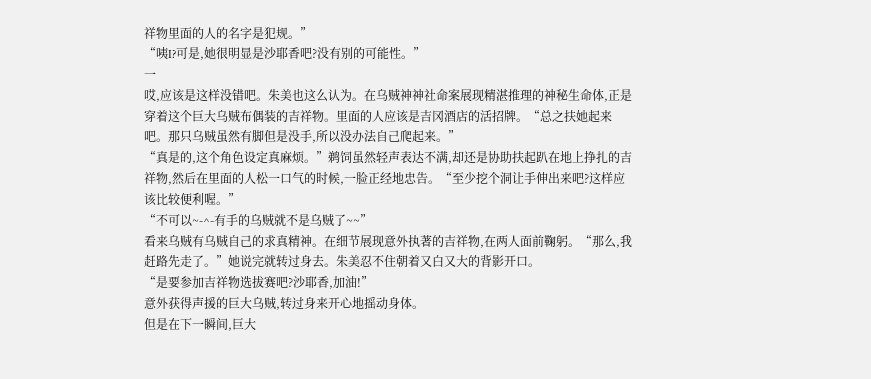祥物里面的人的名字是犯规。”
“咦I?可是,她很明显是沙耶香吧?没有别的可能性。”
一
哎,应该是这样没错吧。朱美也这么认为。在乌贼神神社命案展现精湛推理的神秘生命体,正是穿着这个巨大乌贼布偶装的吉祥物。里面的人应该是吉冈酒店的活招牌。“总之扶她起来吧。那只乌贼虽然有脚但是没手,所以没办法自己爬起来。”
“真是的,这个角色设定真麻烦。”鹈饲虽然轻声表达不满,却还是协助扶起趴在地上挣扎的吉祥物,然后在里面的人松一口气的时候,一脸正经地忠告。“至少挖个洞让手伸出来吧?这样应该比较便利喔。”
“不可以~-^-有手的乌贼就不是乌贼了~~”
看来乌贼有乌贼自己的求真精神。在细节展现意外执著的吉祥物,在两人面前鞠躬。“那么,我赶路先走了。”她说完就转过身去。朱美忍不住朝着又白又大的背影开口。
“是要参加吉祥物选拔赛吧?沙耶香,加油!”
意外获得声援的巨大乌贼,转过身来开心地摇动身体。
但是在下一瞬间,巨大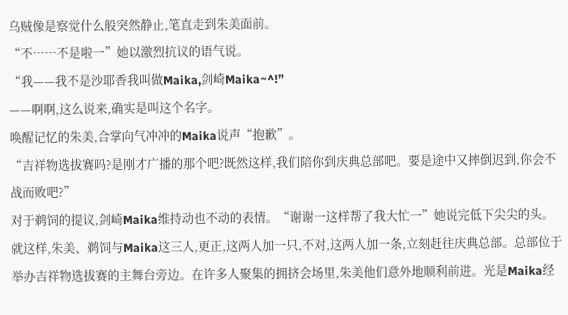乌贼像是察觉什么般突然静止,笔直走到朱美面前。
“不……不是啦一”她以激烈抗议的语气说。
“我——我不是沙耶香我叫做Maika,剑崎Maika~^!”
——啊啊,这么说来,确实是叫这个名字。
唤醒记忆的朱美,合掌向气冲冲的Maika说声“抱歉”。
“吉祥物选拔赛吗?是刚才广播的那个吧?既然这样,我们陪你到庆典总部吧。要是途中又摔倒迟到,你会不战而败吧?”
对于鹈饲的提议,剑崎Maika维持动也不动的表情。“谢谢一这样帮了我大忙一”她说完低下尖尖的头。
就这样,朱美、鹈饲与Maika这三人,更正,这两人加一只,不对,这两人加一条,立刻赶往庆典总部。总部位于举办吉祥物选拔赛的主舞台旁边。在许多人聚集的拥挤会场里,朱美他们意外地顺利前进。光是Maika经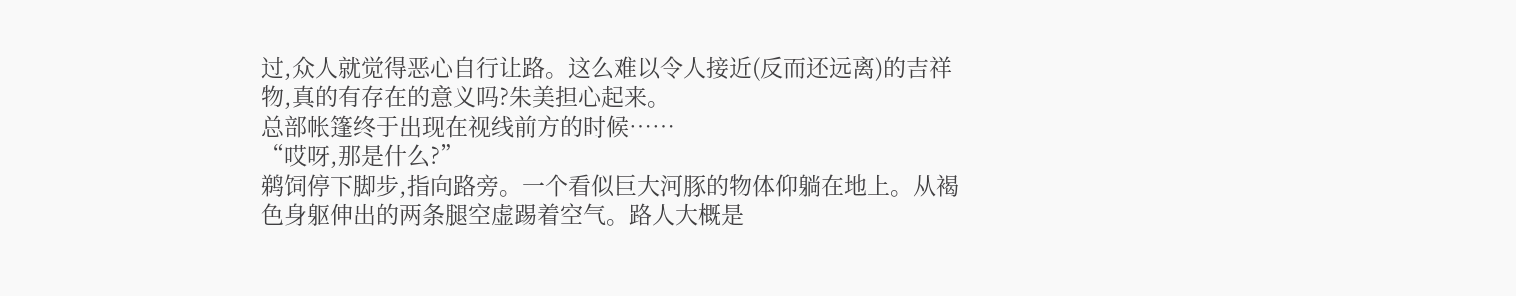过,众人就觉得恶心自行让路。这么难以令人接近(反而还远离)的吉祥物,真的有存在的意义吗?朱美担心起来。
总部帐篷终于出现在视线前方的时候……
“哎呀,那是什么?”
鹈饲停下脚步,指向路旁。一个看似巨大河豚的物体仰躺在地上。从褐色身躯伸出的两条腿空虚踢着空气。路人大概是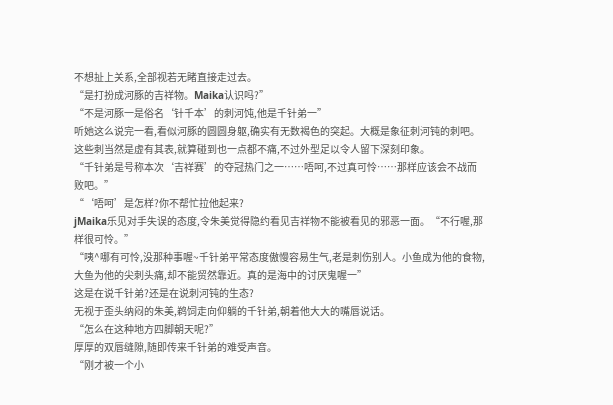不想扯上关系,全部视若无睹直接走过去。
“是打扮成河豚的吉祥物。Maika认识吗?”
“不是河豚一是俗名‘针千本’的刺河饨,他是千针弟一”
听她这么说完一看,看似河豚的圆圆身躯,确实有无数褐色的突起。大概是象征刺河钝的刺吧。这些刺当然是虚有其表,就算碰到也一点都不痛,不过外型足以令人留下深刻印象。
“千针弟是号称本次‘吉祥赛’的夺冠热门之一……唔呵,不过真可怜……那样应该会不战而败吧。”
“‘唔呵’是怎样?你不帮忙拉他起来?
jMaika乐见对手失误的态度,令朱美觉得隐约看见吉祥物不能被看见的邪恶一面。“不行喔,那样很可怜。”
“咦^哪有可怜,没那种事喔~千针弟平常态度傲慢容易生气,老是刺伤别人。小鱼成为他的食物,大鱼为他的尖刺头痛,却不能贸然靠近。真的是海中的讨厌鬼喔一”
这是在说千针弟?还是在说刺河钝的生态?
无视于歪头纳闷的朱美,鹈饲走向仰躺的千针弟,朝着他大大的嘴唇说话。
“怎么在这种地方四脚朝天呢?”
厚厚的双唇缝隙,随即传来千针弟的难受声音。
“刚才被一个小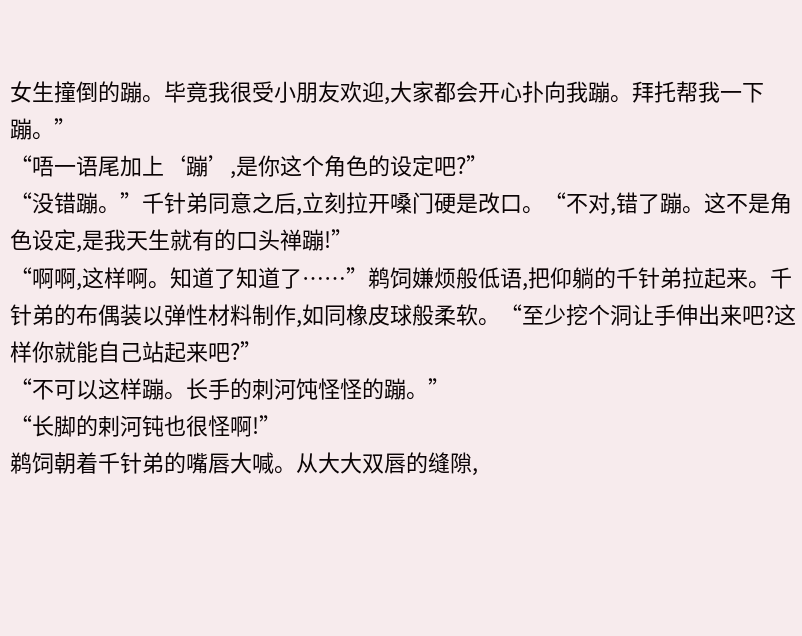女生撞倒的蹦。毕竟我很受小朋友欢迎,大家都会开心扑向我蹦。拜托帮我一下蹦。”
“唔一语尾加上‘蹦’,是你这个角色的设定吧?”
“没错蹦。”千针弟同意之后,立刻拉开嗓门硬是改口。“不对,错了蹦。这不是角色设定,是我天生就有的口头禅蹦!”
“啊啊,这样啊。知道了知道了……”鹈饲嫌烦般低语,把仰躺的千针弟拉起来。千针弟的布偶装以弹性材料制作,如同橡皮球般柔软。“至少挖个洞让手伸出来吧?这样你就能自己站起来吧?”
“不可以这样蹦。长手的刺河饨怪怪的蹦。”
“长脚的剌河钝也很怪啊!”
鹈饲朝着千针弟的嘴唇大喊。从大大双唇的缝隙,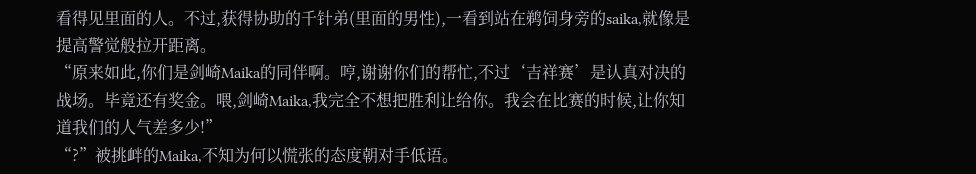看得见里面的人。不过,获得协助的千针弟(里面的男性),一看到站在鹈饲身旁的saika,就像是提高警觉般拉开距离。
“原来如此,你们是剑崎Maika的同伴啊。哼,谢谢你们的帮忙,不过‘吉祥赛’是认真对决的战场。毕竟还有奖金。喂,剑崎Maika,我完全不想把胜利让给你。我会在比赛的时候,让你知道我们的人气差多少!”
“?”被挑衅的Maika,不知为何以慌张的态度朝对手低语。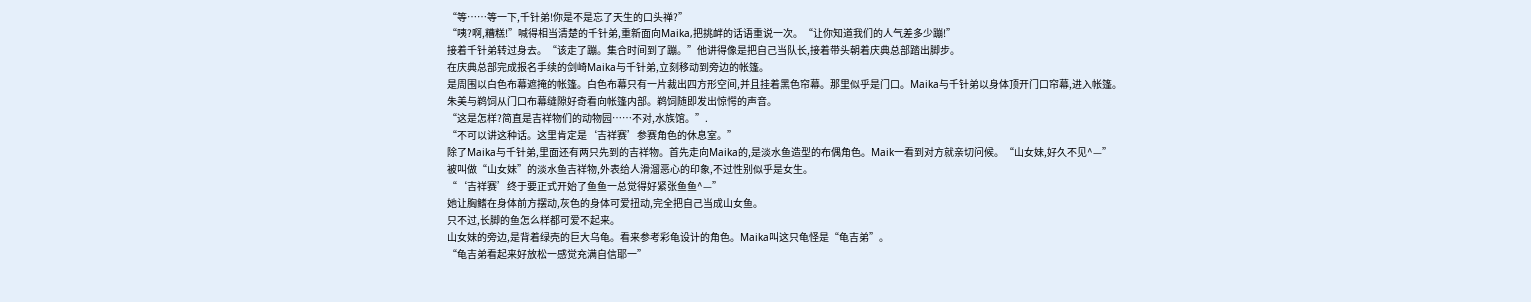“等……等一下,千针弟!你是不是忘了天生的口头禅?”
“咦?啊,糟糕!”喊得相当清楚的千针弟,重新面向Maika,把挑衅的话语重说一次。“让你知道我们的人气差多少蹦!”
接着千针弟转过身去。“该走了蹦。集合时间到了蹦。”他讲得像是把自己当队长,接着带头朝着庆典总部踏出脚步。
在庆典总部完成报名手续的剑崎Maika与千针弟,立刻移动到旁边的帐篷。
是周围以白色布幕遮掩的帐篷。白色布幕只有一片裁出四方形空间,并且挂着黑色帘幕。那里似乎是门口。Maika与千针弟以身体顶开门口帘幕,进入帐篷。
朱美与鹈饲从门口布幕缝隙好奇看向帐篷内部。鹈饲随即发出惊愕的声音。
“这是怎样?简直是吉祥物们的动物园……不对,水族馆。”.
“不可以讲这种话。这里肯定是‘吉祥赛’参赛角色的休息室。”
除了Maika与千针弟,里面还有两只先到的吉祥物。首先走向Maika的,是淡水鱼造型的布偶角色。Maik一看到对方就亲切问候。“山女妹,好久不见^—”
被叫做“山女妹”的淡水鱼吉祥物,外表给人滑溜恶心的印象,不过性别似乎是女生。
“‘吉祥赛’终于要正式开始了鱼鱼一总觉得好紧张鱼鱼^—”
她让胸鳍在身体前方摆动,灰色的身体可爱扭动,完全把自己当成山女鱼。
只不过,长脚的鱼怎么样都可爱不起来。
山女妹的旁边,是背着绿壳的巨大乌龟。看来参考彩龟设计的角色。Maika叫这只龟怪是“龟吉弟”。
“龟吉弟看起来好放松一感觉充满自信耶一”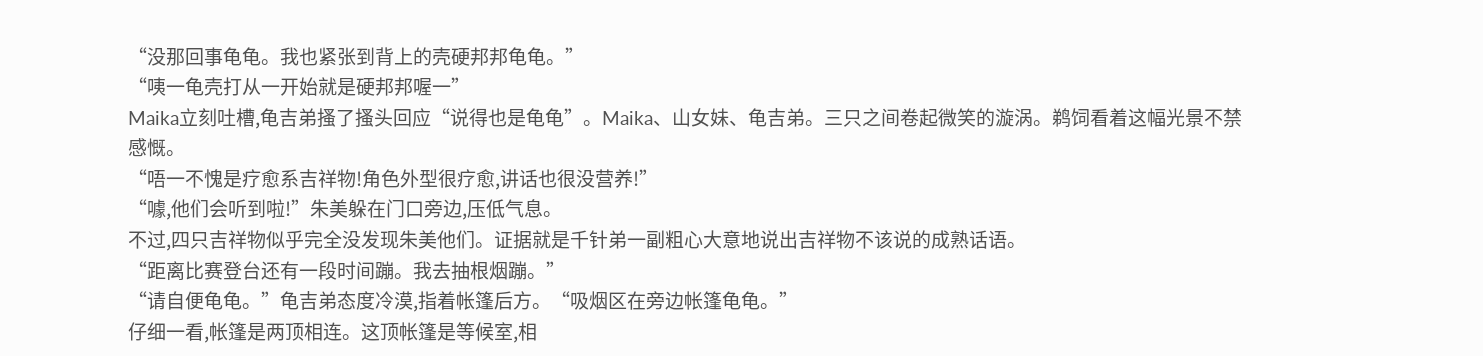“没那回事龟龟。我也紧张到背上的壳硬邦邦龟龟。”
“咦一龟壳打从一开始就是硬邦邦喔一”
Maika立刻吐槽,龟吉弟搔了搔头回应“说得也是龟龟”。Maika、山女妹、龟吉弟。三只之间卷起微笑的漩涡。鹈饲看着这幅光景不禁感慨。
“唔一不愧是疗愈系吉祥物!角色外型很疗愈,讲话也很没营养!”
“噱,他们会听到啦!”朱美躲在门口旁边,压低气息。
不过,四只吉祥物似乎完全没发现朱美他们。证据就是千针弟一副粗心大意地说出吉祥物不该说的成熟话语。
“距离比赛登台还有一段时间蹦。我去抽根烟蹦。”
“请自便龟龟。”龟吉弟态度冷漠,指着帐篷后方。“吸烟区在旁边帐篷龟龟。”
仔细一看,帐篷是两顶相连。这顶帐篷是等候室,相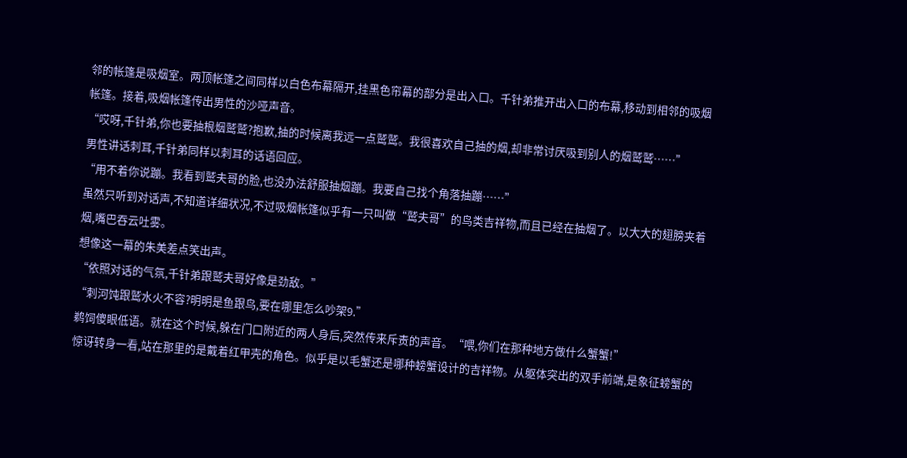邻的帐篷是吸烟室。两顶帐篷之间同样以白色布幕隔开,挂黑色帘幕的部分是出入口。千针弟推开出入口的布幕,移动到相邻的吸烟帐篷。接着,吸烟帐篷传出男性的沙哑声音。
“哎呀,千针弟,你也要抽根烟鹫鹫?抱歉,抽的时候离我远一点鹫鹫。我很喜欢自己抽的烟,却非常讨厌吸到别人的烟鹫鹫……”
男性讲话刺耳,千针弟同样以刺耳的话语回应。
“用不着你说蹦。我看到鹫夫哥的脸,也没办法舒服抽烟蹦。我要自己找个角落抽蹦……”
虽然只听到对话声,不知道详细状况,不过吸烟帐篷似乎有一只叫做“鹫夫哥”的鸟类吉祥物,而且已经在抽烟了。以大大的翅膀夹着烟,嘴巴吞云吐雾。
想像这一幕的朱美差点笑出声。
“依照对话的气氛,千针弟跟鹫夫哥好像是劲敌。”
“刺河饨跟鹫水火不容?明明是鱼跟鸟,要在哪里怎么吵架9.”
鹈饲傻眼低语。就在这个时候,躲在门口附近的两人身后,突然传来斥责的声音。“喂,你们在那种地方做什么蟹蟹!”
惊讶转身一看,站在那里的是戴着红甲壳的角色。似乎是以毛蟹还是哪种螃蟹设计的吉祥物。从躯体突出的双手前端,是象征螃蟹的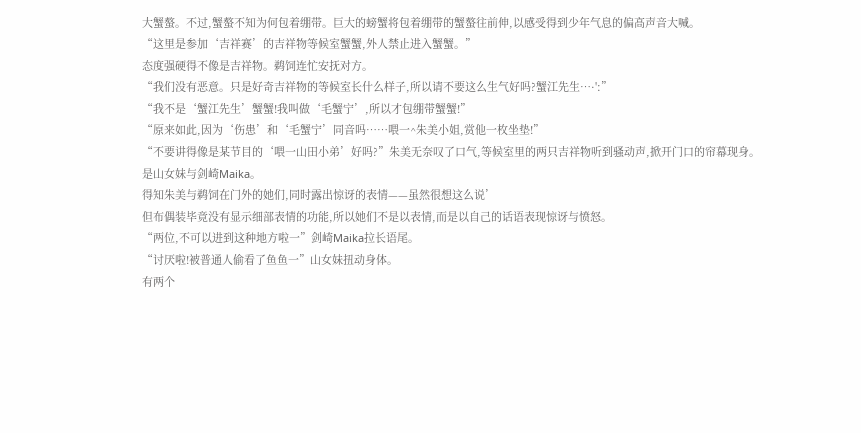大蟹螯。不过,蟹螯不知为何包着绷带。巨大的螃蟹将包着绷带的蟹螯往前伸,以感受得到少年气息的偏高声音大喊。
“这里是参加‘吉祥赛’的吉祥物等候室蟹蟹,外人禁止进入蟹蟹。”
态度强硬得不像是吉祥物。鹈饲连忙安抚对方。
“我们没有恶意。只是好奇吉祥物的等候室长什么样子,所以请不要这么生气好吗?蟹江先生…·':”
“我不是‘蟹江先生’蟹蟹!我叫做‘毛蟹宁’,所以才包绷带蟹蟹!”
“原来如此,因为‘伤患’和‘毛蟹宁’同音吗……喂一^朱美小姐,赏他一枚坐垫!”
“不要讲得像是某节目的‘喂一山田小弟’好吗?”朱美无奈叹了口气,等候室里的两只吉祥物听到骚动声,掀开门口的帘幕现身。
是山女妹与剑崎Maika。
得知朱美与鹈饲在门外的她们,同时露出惊讶的表情——虽然很想这么说’
但布偶装毕竟没有显示细部表情的功能,所以她们不是以表情,而是以自己的话语表现惊讶与愤怒。
“两位,不可以进到这种地方啦一”剑崎Maika拉长语尾。
“讨厌啦!被普通人偷看了鱼鱼一”山女妹扭动身体。
有两个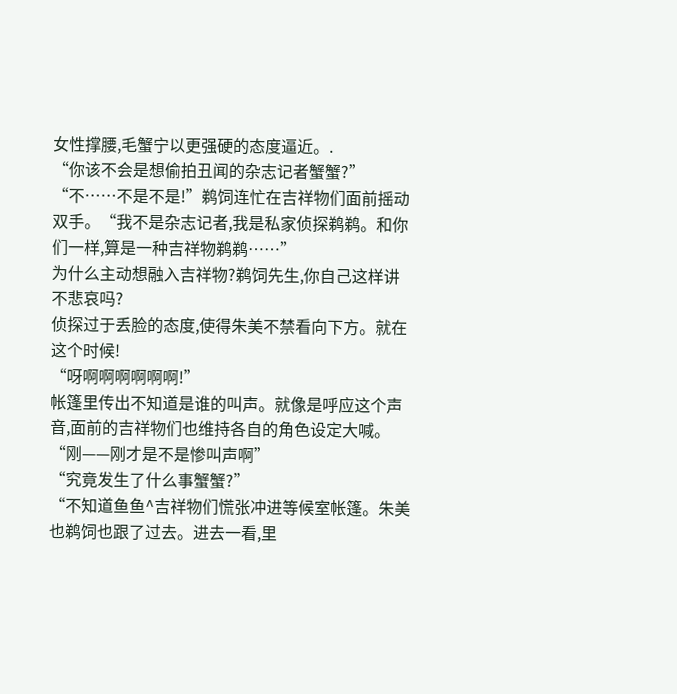女性撑腰,毛蟹宁以更强硬的态度逼近。.
“你该不会是想偷拍丑闻的杂志记者蟹蟹?”
“不……不是不是!”鹈饲连忙在吉祥物们面前摇动双手。“我不是杂志记者,我是私家侦探鹈鹈。和你们一样,算是一种吉祥物鹈鹈……”
为什么主动想融入吉祥物?鹈饲先生,你自己这样讲不悲哀吗?
侦探过于丢脸的态度,使得朱美不禁看向下方。就在这个时候!
“呀啊啊啊啊啊啊!”
帐篷里传出不知道是谁的叫声。就像是呼应这个声音,面前的吉祥物们也维持各自的角色设定大喊。
“刚——刚才是不是惨叫声啊”
“究竟发生了什么事蟹蟹?”
“不知道鱼鱼^吉祥物们慌张冲进等候室帐篷。朱美也鹈饲也跟了过去。进去一看,里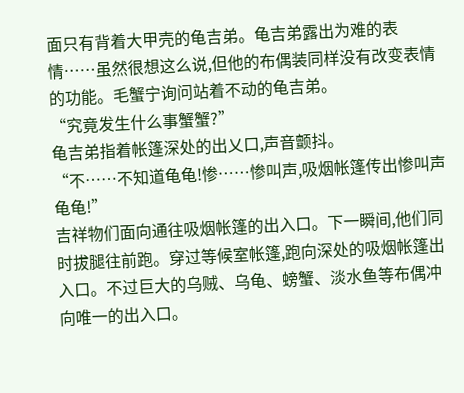面只有背着大甲壳的龟吉弟。龟吉弟露出为难的表情……虽然很想这么说,但他的布偶装同样没有改变表情的功能。毛蟹宁询问站着不动的龟吉弟。
“究竟发生什么事蟹蟹?”
龟吉弟指着帐篷深处的出乂口,声音颤抖。
“不……不知道龟龟!惨……惨叫声,吸烟帐篷传出惨叫声龟龟!”
吉祥物们面向通往吸烟帐篷的出入口。下一瞬间,他们同时拔腿往前跑。穿过等候室帐篷,跑向深处的吸烟帐篷出入口。不过巨大的乌贼、乌龟、螃蟹、淡水鱼等布偶冲向唯一的出入口。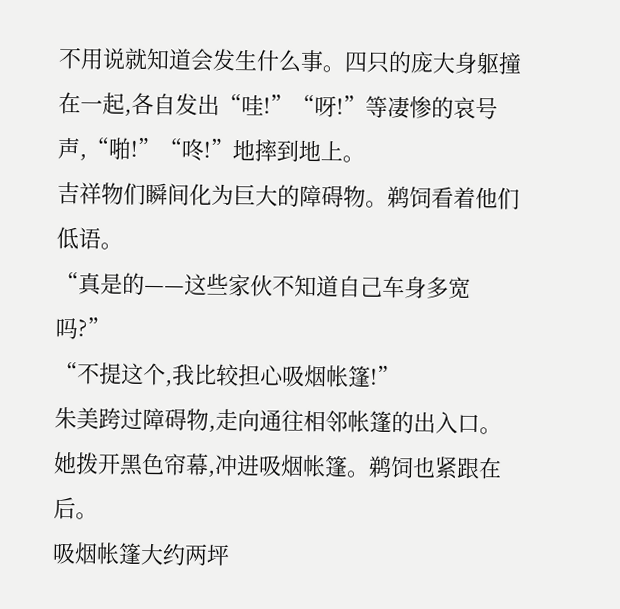不用说就知道会发生什么事。四只的庞大身躯撞在一起,各自发出“哇!”“呀!”等凄惨的哀号声,“啪!”“咚!”地摔到地上。
吉祥物们瞬间化为巨大的障碍物。鹈饲看着他们低语。
“真是的——这些家伙不知道自己车身多宽吗?”
“不提这个,我比较担心吸烟帐篷!”
朱美跨过障碍物,走向通往相邻帐篷的出入口。她拨开黑色帘幕,冲进吸烟帐篷。鹈饲也紧跟在后。
吸烟帐篷大约两坪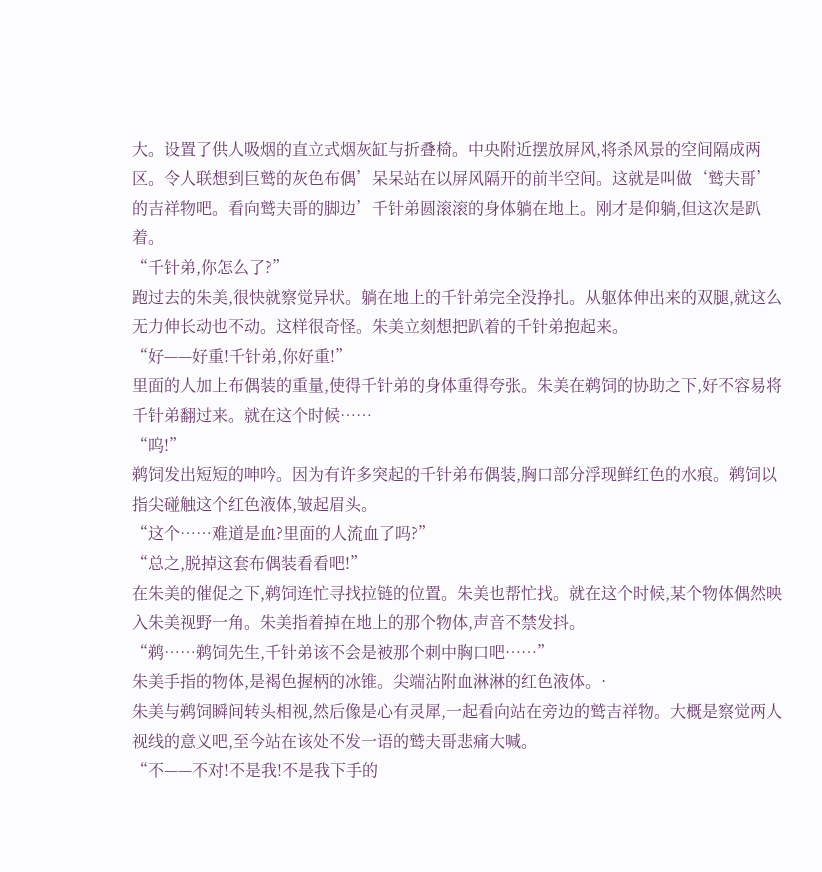大。设置了供人吸烟的直立式烟灰缸与折叠椅。中央附近摆放屏风,将杀风景的空间隔成两区。令人联想到巨鹫的灰色布偶’呆呆站在以屏风隔开的前半空间。这就是叫做‘鹫夫哥’的吉祥物吧。看向鹫夫哥的脚边’千针弟圆滚滚的身体躺在地上。刚才是仰躺,但这次是趴着。
“千针弟,你怎么了?”
跑过去的朱美,很快就察觉异状。躺在地上的千针弟完全没挣扎。从躯体伸出来的双腿,就这么无力伸长动也不动。这样很奇怪。朱美立刻想把趴着的千针弟抱起来。
“好——好重!千针弟,你好重!”
里面的人加上布偶装的重量,使得千针弟的身体重得夸张。朱美在鹈饲的协助之下,好不容易将千针弟翻过来。就在这个时候……
“呜!”
鹈饲发出短短的呻吟。因为有许多突起的千针弟布偶装,胸口部分浮现鲜红色的水痕。鹈饲以指尖碰触这个红色液体,皱起眉头。
“这个……难道是血?里面的人流血了吗?”
“总之,脱掉这套布偶装看看吧!”
在朱美的催促之下,鹈饲连忙寻找拉链的位置。朱美也帮忙找。就在这个时候,某个物体偶然映入朱美视野一角。朱美指着掉在地上的那个物体,声音不禁发抖。
“鹈……鹈饲先生,千针弟该不会是被那个刺中胸口吧……”
朱美手指的物体,是褐色握柄的冰锥。尖端沾附血淋淋的红色液体。·
朱美与鹈饲瞬间转头相视,然后像是心有灵犀,一起看向站在旁边的鹫吉祥物。大概是察觉两人视线的意义吧,至今站在该处不发一语的鹫夫哥悲痛大喊。
“不——不对!不是我!不是我下手的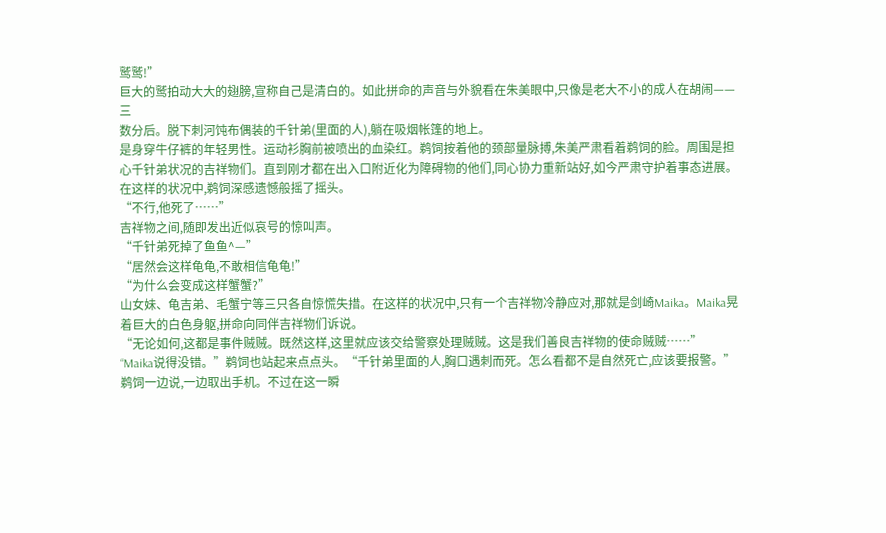鹫鹫!”
巨大的鹫拍动大大的翅膀,宣称自己是清白的。如此拼命的声音与外貌看在朱美眼中,只像是老大不小的成人在胡闹——
三
数分后。脱下刺河饨布偶装的千针弟(里面的人),躺在吸烟帐篷的地上。
是身穿牛仔裤的年轻男性。运动衫胸前被喷出的血染红。鹈饲按着他的颈部量脉搏,朱美严肃看着鹈饲的脸。周围是担心千针弟状况的吉祥物们。直到刚才都在出入口附近化为障碍物的他们,同心协力重新站好,如今严肃守护着事态进展。
在这样的状况中,鹈饲深感遗憾般摇了摇头。
“不行,他死了……”
吉祥物之间,随即发出近似哀号的惊叫声。
“千针弟死掉了鱼鱼^—”
“居然会这样龟龟,不敢相信龟龟!”
“为什么会变成这样蟹蟹?”
山女妹、龟吉弟、毛蟹宁等三只各自惊慌失措。在这样的状况中,只有一个吉祥物冷静应对,那就是剑崎Maika。Maika晃着巨大的白色身躯,拼命向同伴吉祥物们诉说。
“无论如何,这都是事件贼贼。既然这样,这里就应该交给警察处理贼贼。这是我们善良吉祥物的使命贼贼……”
“Maika说得没错。”鹈饲也站起来点点头。“千针弟里面的人,胸口遇刺而死。怎么看都不是自然死亡,应该要报警。”
鹈饲一边说,一边取出手机。不过在这一瞬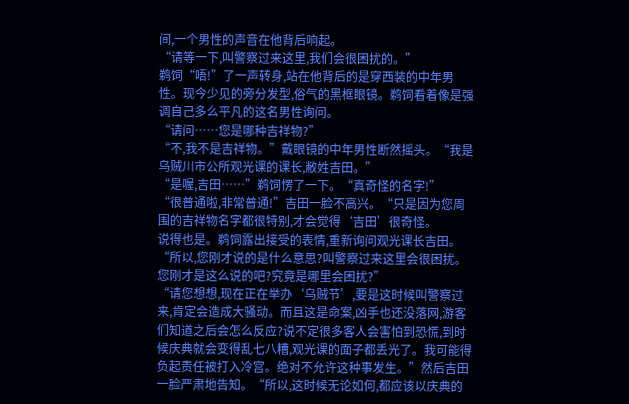间,一个男性的声音在他背后响起。
“请等一下,叫警察过来这里,我们会很困扰的。”
鹈饲“唔!”了一声转身,站在他背后的是穿西装的中年男性。现今少见的旁分发型,俗气的黑框眼镜。鹈饲看着像是强调自己多么平凡的这名男性询问。
“请问……您是哪种吉祥物?”
“不,我不是吉祥物。”戴眼镜的中年男性断然摇头。“我是乌贼川市公所观光课的课长,敝姓吉田。”
“是喔,吉田……”鹈饲愣了一下。“真奇怪的名字!”
“很普通啦,非常普通!”吉田一脸不高兴。“只是因为您周围的吉祥物名字都很特别,才会觉得‘吉田’很奇怪。
说得也是。鹈饲露出接受的表情,重新询问观光课长吉田。
“所以,您刚才说的是什么意思?叫警察过来这里会很困扰。您刚才是这么说的吧?究竟是哪里会困扰?”
“请您想想,现在正在举办‘乌贼节’,要是这时候叫警察过来,肯定会造成大骚动。而且这是命案,凶手也还没落网,游客们知道之后会怎么反应?说不定很多客人会害怕到恐慌,到时候庆典就会变得乱七八糟,观光课的面子都丢光了。我可能得负起责任被打入冷宫。绝对不允许这种事发生。”然后吉田一脸严肃地告知。“所以,这时候无论如何,都应该以庆典的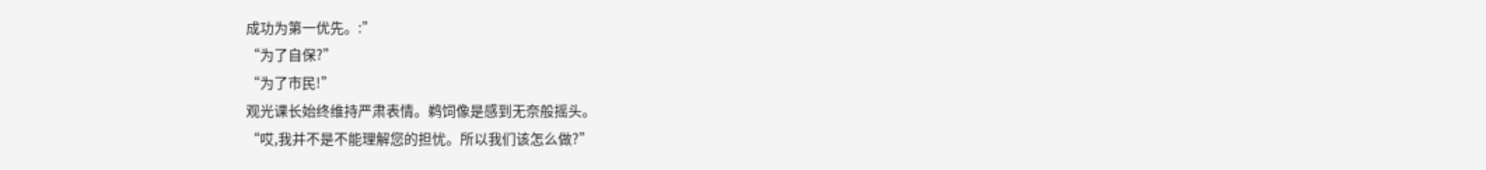成功为第一优先。:”
“为了自保?”
“为了市民!”
观光课长始终维持严肃表情。鹈饲像是感到无奈般摇头。
“哎,我并不是不能理解您的担忧。所以我们该怎么做?”